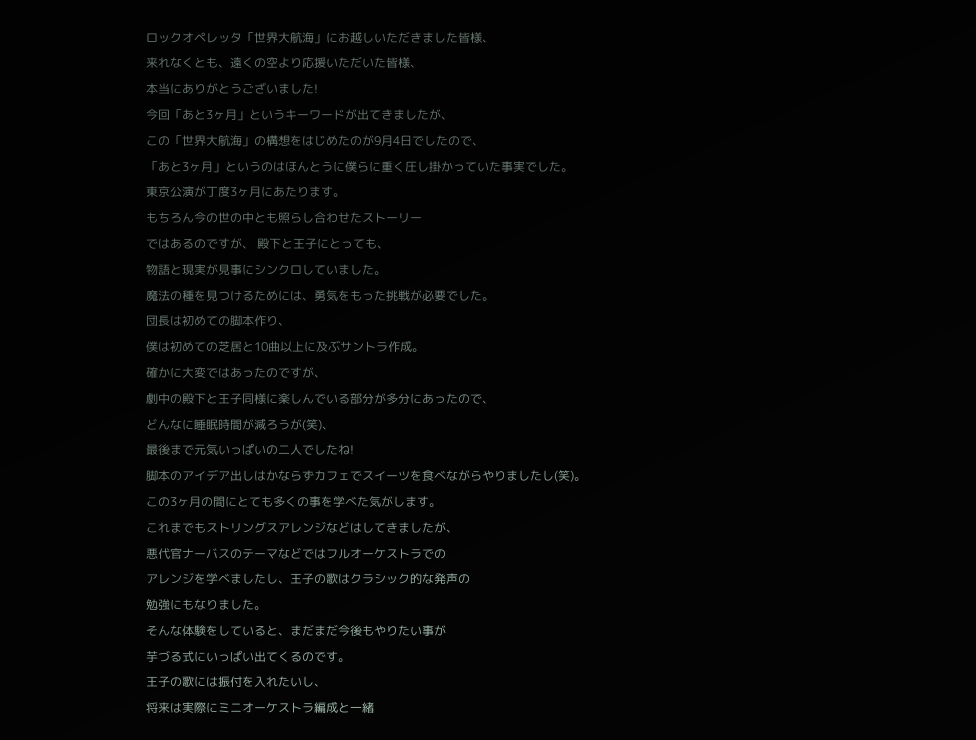ロックオペレッタ「世界大航海」にお越しいただきました皆様、
来れなくとも、遠くの空より応援いただいた皆様、
本当にありがとうございました!
今回「あと3ヶ月」というキーワードが出てきましたが、
この「世界大航海」の構想をはじめたのが9月4日でしたので、
「あと3ヶ月」というのはほんとうに僕らに重く圧し掛かっていた事実でした。
東京公演が丁度3ヶ月にあたります。
もちろん今の世の中とも照らし合わせたストーリー
ではあるのですが、 殿下と王子にとっても、
物語と現実が見事にシンクロしていました。
魔法の種を見つけるためには、勇気をもった挑戦が必要でした。
団長は初めての脚本作り、
僕は初めての芝居と10曲以上に及ぶサントラ作成。
確かに大変ではあったのですが、
劇中の殿下と王子同様に楽しんでいる部分が多分にあったので、
どんなに睡眠時間が減ろうが(笑)、
最後まで元気いっぱいの二人でしたね!
脚本のアイデア出しはかならずカフェでスイーツを食べながらやりましたし(笑)。
この3ヶ月の間にとても多くの事を学べた気がします。
これまでもストリングスアレンジなどはしてきましたが、
悪代官ナーバスのテーマなどではフルオーケストラでの
アレンジを学べましたし、王子の歌はクラシック的な発声の
勉強にもなりました。
そんな体験をしていると、まだまだ今後もやりたい事が
芋づる式にいっぱい出てくるのです。
王子の歌には振付を入れたいし、
将来は実際にミニオーケストラ編成と一緒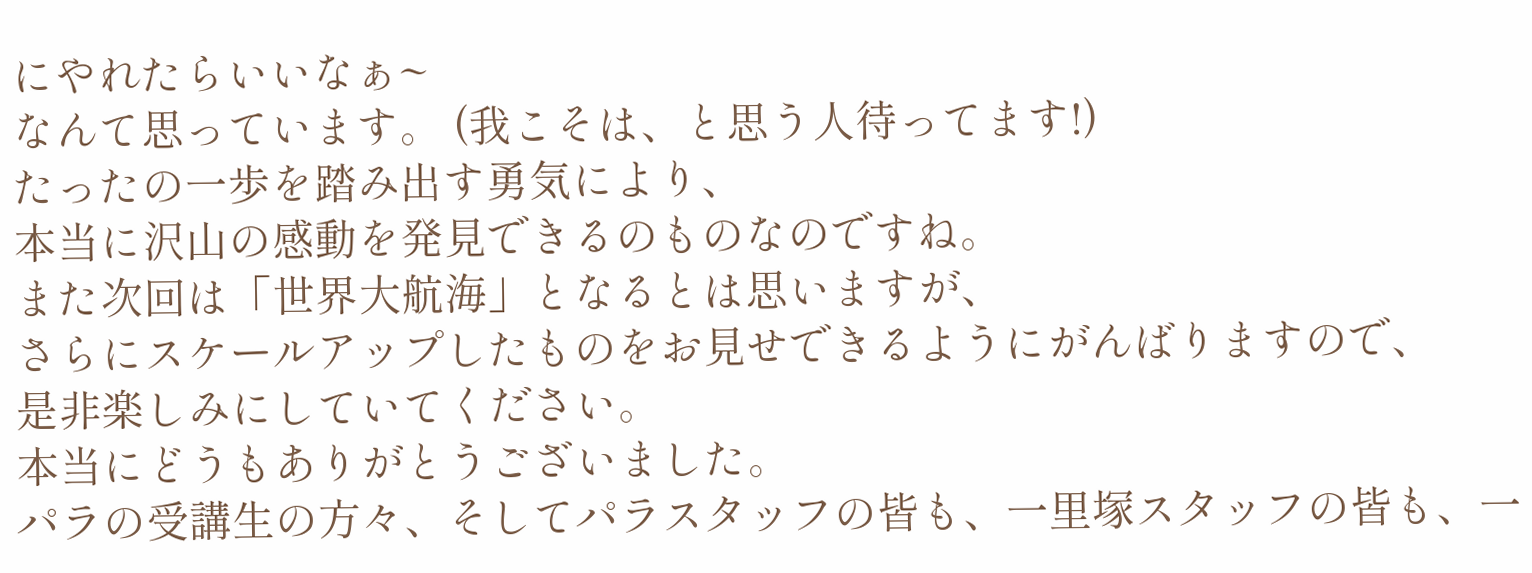にやれたらいいなぁ~
なんて思っています。 (我こそは、と思う人待ってます!)
たったの一歩を踏み出す勇気により、
本当に沢山の感動を発見できるのものなのですね。
また次回は「世界大航海」となるとは思いますが、
さらにスケールアップしたものをお見せできるようにがんばりますので、
是非楽しみにしていてください。
本当にどうもありがとうございました。
パラの受講生の方々、そしてパラスタッフの皆も、一里塚スタッフの皆も、一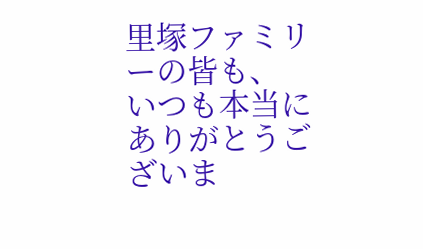里塚ファミリーの皆も、
いつも本当にありがとうございま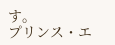す。
プリンス・エ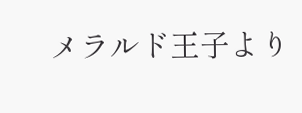メラルド王子より